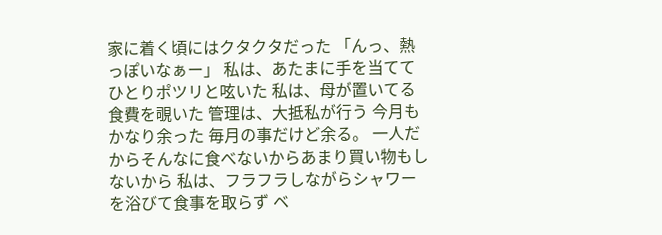家に着く頃にはクタクタだった 「んっ、熱っぽいなぁー」 私は、あたまに手を当ててひとりポツリと呟いた 私は、母が置いてる食費を覗いた 管理は、大抵私が行う 今月もかなり余った 毎月の事だけど余る。 一人だからそんなに食べないからあまり買い物もしないから 私は、フラフラしながらシャワーを浴びて食事を取らず ベ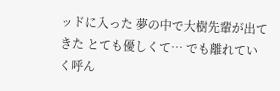ッドに入った 夢の中で大樹先輩が出てきた とても優しくて… でも離れていく呼ん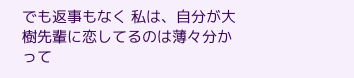でも返事もなく 私は、自分が大樹先輩に恋してるのは薄々分かって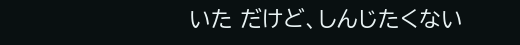いた だけど、しんじたくない